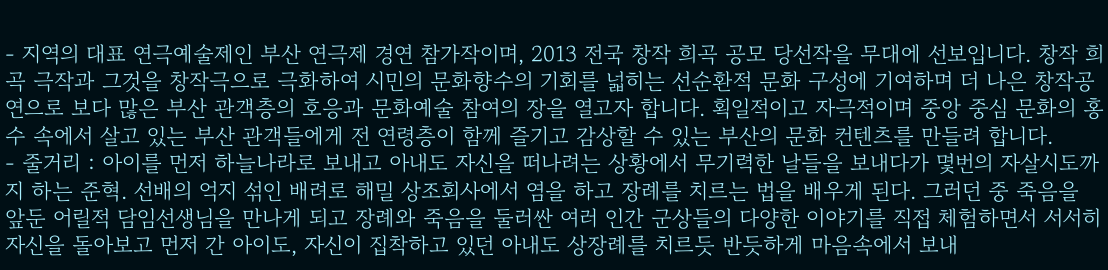- 지역의 대표 연극예술제인 부산 연극제 경연 참가작이며, 2013 전국 창작 희곡 공모 당선작을 무대에 선보입니다. 창작 희곡 극작과 그것을 창작극으로 극화하여 시민의 문화향수의 기회를 넓히는 선순환적 문화 구성에 기여하며 더 나은 창작공연으로 보다 많은 부산 관객층의 호응과 문화예술 참여의 장을 열고자 합니다. 획일적이고 자극적이며 중앙 중심 문화의 홍수 속에서 살고 있는 부산 관객들에게 전 연령층이 함께 즐기고 감상할 수 있는 부산의 문화 컨텐츠를 만들려 합니다.
- 줄거리 : 아이를 먼저 하늘나라로 보내고 아내도 자신을 떠나려는 상황에서 무기력한 날들을 보내다가 몇번의 자살시도까지 하는 준혁. 선배의 억지 섞인 배려로 해밀 상조회사에서 염을 하고 장례를 치르는 법을 배우게 된다. 그러던 중 죽음을 앞둔 어릴적 담임선생님을 만나게 되고 장례와 죽음을 둘러싼 여러 인간 군상들의 다양한 이야기를 직접 체험하면서 서서히 자신을 돌아보고 먼저 간 아이도, 자신이 집착하고 있던 아내도 상장례를 치르듯 반듯하게 마음속에서 보내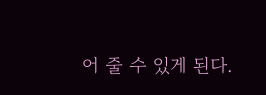어 줄 수 있게 된다.